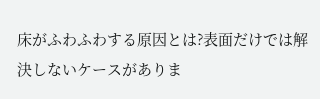床がふわふわする原因とは?表面だけでは解決しないケースがありま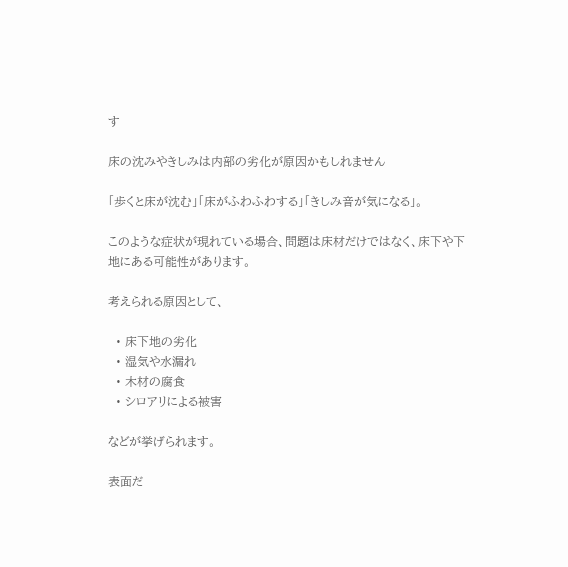す

床の沈みやきしみは内部の劣化が原因かもしれません

「歩くと床が沈む」「床がふわふわする」「きしみ音が気になる」。

このような症状が現れている場合、問題は床材だけではなく、床下や下地にある可能性があります。

考えられる原因として、

  • 床下地の劣化
  • 湿気や水漏れ
  • 木材の腐食
  • シロアリによる被害

などが挙げられます。

表面だ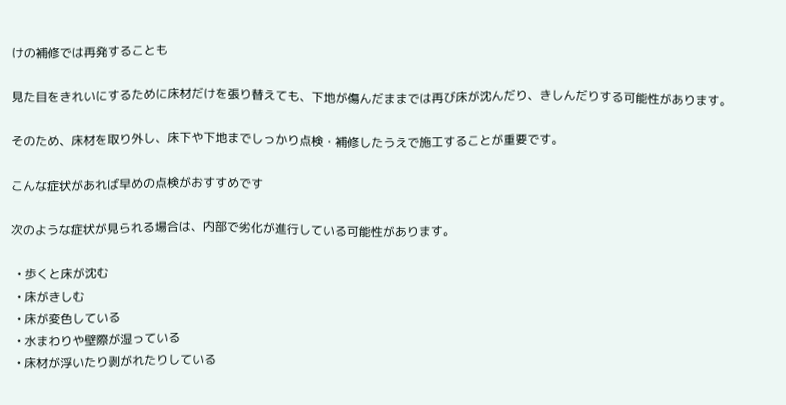けの補修では再発することも

見た目をきれいにするために床材だけを張り替えても、下地が傷んだままでは再び床が沈んだり、きしんだりする可能性があります。

そのため、床材を取り外し、床下や下地までしっかり点検・補修したうえで施工することが重要です。

こんな症状があれば早めの点検がおすすめです

次のような症状が見られる場合は、内部で劣化が進行している可能性があります。

  • 歩くと床が沈む
  • 床がきしむ
  • 床が変色している
  • 水まわりや壁際が湿っている
  • 床材が浮いたり剥がれたりしている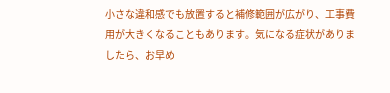小さな違和感でも放置すると補修範囲が広がり、工事費用が大きくなることもあります。気になる症状がありましたら、お早め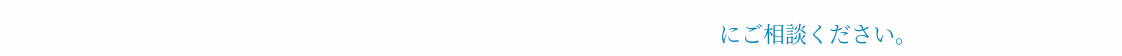にご相談ください。